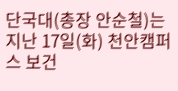단국대(총장 안순철)는 지난 17일(화) 천안캠퍼스 보건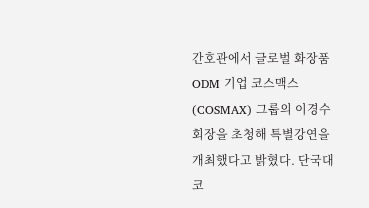간호관에서 글로벌 화장품 ODM 기업 코스맥스(COSMAX) 그룹의 이경수 회장을 초청해 특별강연을 개최했다고 밝혔다. 단국대 코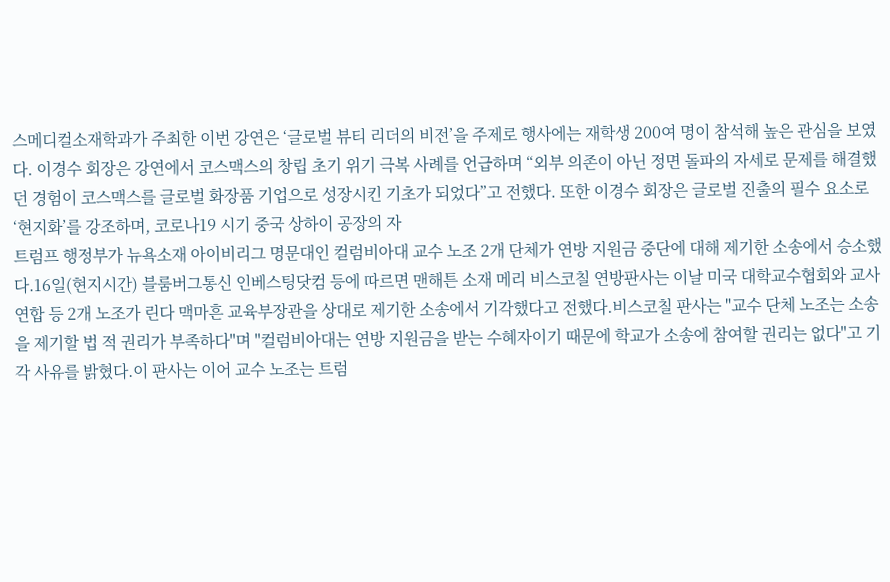스메디컬소재학과가 주최한 이번 강연은 ‘글로벌 뷰티 리더의 비전’을 주제로 행사에는 재학생 200여 명이 참석해 높은 관심을 보였다. 이경수 회장은 강연에서 코스맥스의 창립 초기 위기 극복 사례를 언급하며 “외부 의존이 아닌 정면 돌파의 자세로 문제를 해결했던 경험이 코스맥스를 글로벌 화장품 기업으로 성장시킨 기초가 되었다”고 전했다. 또한 이경수 회장은 글로벌 진출의 필수 요소로 ‘현지화’를 강조하며, 코로나19 시기 중국 상하이 공장의 자
트럼프 행정부가 뉴욕소재 아이비리그 명문대인 컬럼비아대 교수 노조 2개 단체가 연방 지원금 중단에 대해 제기한 소송에서 승소했다.16일(현지시간) 블룸버그통신 인베스팅닷컴 등에 따르면 맨해튼 소재 메리 비스코칠 연방판사는 이날 미국 대학교수협회와 교사 연합 등 2개 노조가 린다 맥마흔 교육부장관을 상대로 제기한 소송에서 기각했다고 전했다.비스코칠 판사는 "교수 단체 노조는 소송을 제기할 법 적 권리가 부족하다"며 "컬럼비아대는 연방 지원금을 받는 수혜자이기 때문에 학교가 소송에 참여할 권리는 없다"고 기각 사유를 밝혔다.이 판사는 이어 교수 노조는 트럼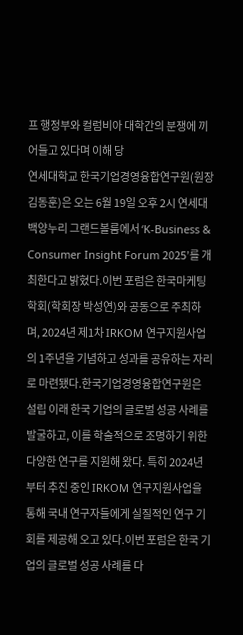프 행정부와 컬럼비아 대학간의 분쟁에 끼어들고 있다며 이해 당
연세대학교 한국기업경영융합연구원(원장 김동훈)은 오는 6월 19일 오후 2시 연세대 백양누리 그랜드볼룸에서 ‘K-Business & Consumer Insight Forum 2025’를 개최한다고 밝혔다.이번 포럼은 한국마케팅학회(학회장 박성연)와 공동으로 주최하며, 2024년 제1차 IRKOM 연구지원사업의 1주년을 기념하고 성과를 공유하는 자리로 마련됐다.한국기업경영융합연구원은 설립 이래 한국 기업의 글로벌 성공 사례를 발굴하고, 이를 학술적으로 조명하기 위한 다양한 연구를 지원해 왔다. 특히 2024년부터 추진 중인 IRKOM 연구지원사업을 통해 국내 연구자들에게 실질적인 연구 기회를 제공해 오고 있다.이번 포럼은 한국 기업의 글로벌 성공 사례를 다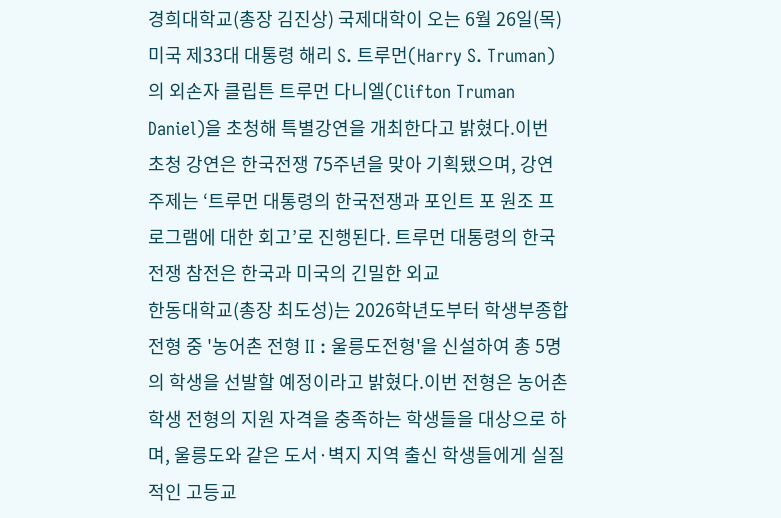경희대학교(총장 김진상) 국제대학이 오는 6월 26일(목) 미국 제33대 대통령 해리 S. 트루먼(Harry S. Truman)의 외손자 클립튼 트루먼 다니엘(Clifton Truman Daniel)을 초청해 특별강연을 개최한다고 밝혔다.이번 초청 강연은 한국전쟁 75주년을 맞아 기획됐으며, 강연 주제는 ‘트루먼 대통령의 한국전쟁과 포인트 포 원조 프로그램에 대한 회고’로 진행된다. 트루먼 대통령의 한국전쟁 참전은 한국과 미국의 긴밀한 외교
한동대학교(총장 최도성)는 2026학년도부터 학생부종합전형 중 '농어촌 전형 II : 울릉도전형'을 신설하여 총 5명의 학생을 선발할 예정이라고 밝혔다.이번 전형은 농어촌학생 전형의 지원 자격을 충족하는 학생들을 대상으로 하며, 울릉도와 같은 도서·벽지 지역 출신 학생들에게 실질적인 고등교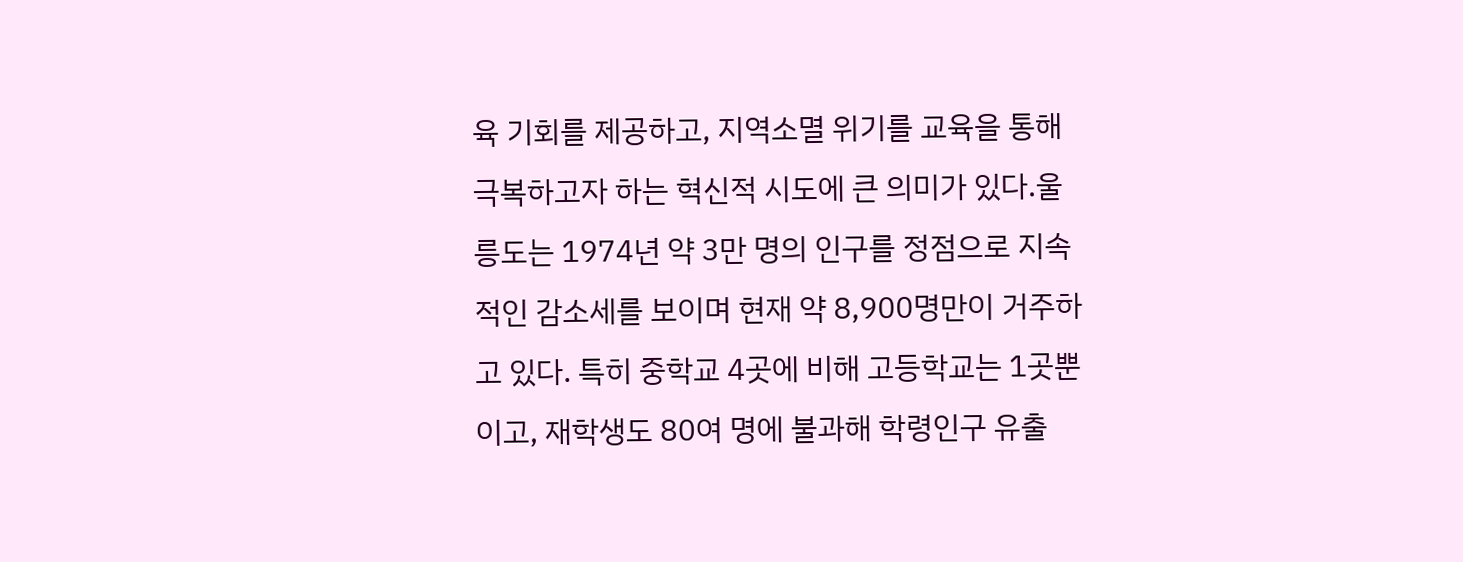육 기회를 제공하고, 지역소멸 위기를 교육을 통해 극복하고자 하는 혁신적 시도에 큰 의미가 있다.울릉도는 1974년 약 3만 명의 인구를 정점으로 지속적인 감소세를 보이며 현재 약 8,900명만이 거주하고 있다. 특히 중학교 4곳에 비해 고등학교는 1곳뿐이고, 재학생도 80여 명에 불과해 학령인구 유출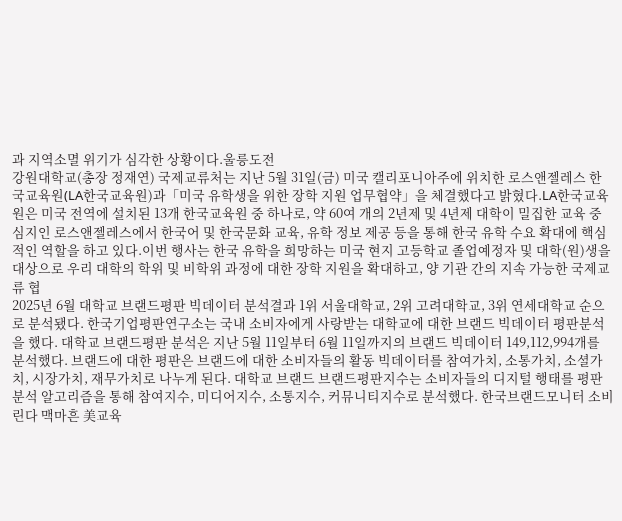과 지역소멸 위기가 심각한 상황이다.울릉도전
강원대학교(총장 정재연) 국제교류처는 지난 5월 31일(금) 미국 캘리포니아주에 위치한 로스앤젤레스 한국교육원(LA한국교육원)과「미국 유학생을 위한 장학 지원 업무협약」을 체결했다고 밝혔다.LA한국교육원은 미국 전역에 설치된 13개 한국교육원 중 하나로, 약 60여 개의 2년제 및 4년제 대학이 밀집한 교육 중심지인 로스앤젤레스에서 한국어 및 한국문화 교육, 유학 정보 제공 등을 통해 한국 유학 수요 확대에 핵심적인 역할을 하고 있다.이번 행사는 한국 유학을 희망하는 미국 현지 고등학교 졸업예정자 및 대학(원)생을 대상으로 우리 대학의 학위 및 비학위 과정에 대한 장학 지원을 확대하고, 양 기관 간의 지속 가능한 국제교류 협
2025년 6월 대학교 브랜드평판 빅데이터 분석결과 1위 서울대학교, 2위 고려대학교, 3위 연세대학교 순으로 분석됐다. 한국기업평판연구소는 국내 소비자에게 사랑받는 대학교에 대한 브랜드 빅데이터 평판분석을 했다. 대학교 브랜드평판 분석은 지난 5월 11일부터 6월 11일까지의 브랜드 빅데이터 149,112,994개를 분석했다. 브랜드에 대한 평판은 브랜드에 대한 소비자들의 활동 빅데이터를 참여가치, 소통가치, 소셜가치, 시장가치, 재무가치로 나누게 된다. 대학교 브랜드 브랜드평판지수는 소비자들의 디지털 행태를 평판 분석 알고리즘을 통해 참여지수, 미디어지수, 소통지수, 커뮤니티지수로 분석했다. 한국브랜드모니터 소비
린다 맥마흔 美교육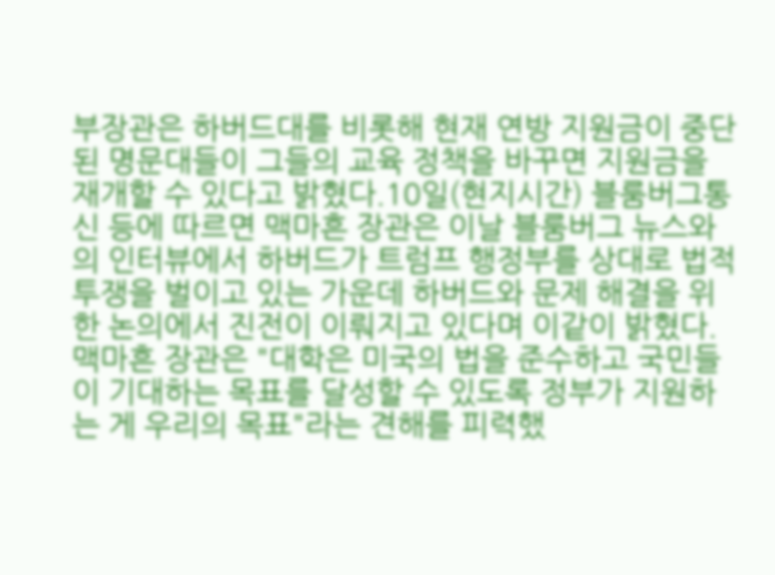부장관은 하버드대를 비롯해 현재 연방 지원금이 중단된 명문대들이 그들의 교육 정책을 바꾸면 지원금을 재개할 수 있다고 밝혔다.10일(현지시간) 블룸버그통신 등에 따르면 맥마흔 장관은 이날 블룸버그 뉴스와의 인터뷰에서 하버드가 트럼프 행정부를 상대로 법적 투쟁을 벌이고 있는 가운데 하버드와 문제 해결을 위한 논의에서 진전이 이뤄지고 있다며 이같이 밝혔다.맥마흔 장관은 "대학은 미국의 법을 준수하고 국민들이 기대하는 목표를 달성할 수 있도록 정부가 지원하는 게 우리의 목표"라는 견해를 피력했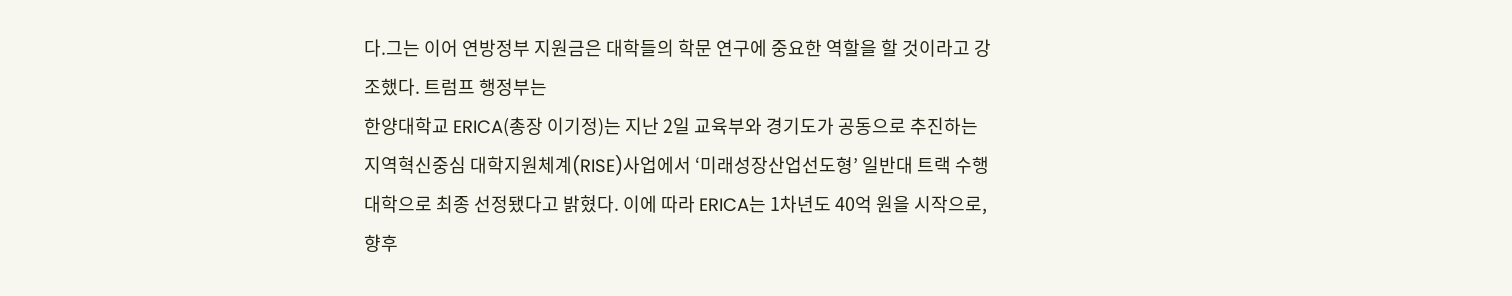다.그는 이어 연방정부 지원금은 대학들의 학문 연구에 중요한 역할을 할 것이라고 강조했다. 트럼프 행정부는
한양대학교 ERICA(총장 이기정)는 지난 2일 교육부와 경기도가 공동으로 추진하는 지역혁신중심 대학지원체계(RISE)사업에서 ‘미래성장산업선도형’ 일반대 트랙 수행대학으로 최종 선정됐다고 밝혔다. 이에 따라 ERICA는 1차년도 40억 원을 시작으로, 향후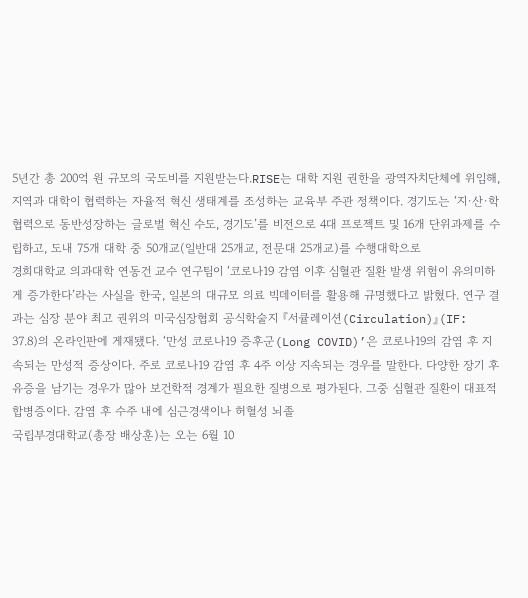5년간 총 200억 원 규모의 국도비를 지원받는다.RISE는 대학 지원 권한을 광역자치단체에 위임해, 지역과 대학이 협력하는 자율적 혁신 생태계를 조성하는 교육부 주관 정책이다. 경기도는 ‘지·산·학 협력으로 동반성장하는 글로벌 혁신 수도, 경기도’를 비전으로 4대 프로젝트 및 16개 단위과제를 수립하고, 도내 75개 대학 중 50개교(일반대 25개교, 전문대 25개교)를 수행대학으로
경희대학교 의과대학 연동건 교수 연구팀이 ‘코로나19 감염 이후 심혈관 질환 발생 위험이 유의미하게 증가한다’라는 사실을 한국, 일본의 대규모 의료 빅데이터를 활용해 규명했다고 밝혔다. 연구 결과는 심장 분야 최고 권위의 미국심장협회 공식학술지 『서큘레이션(Circulation)』(IF: 37.8)의 온라인판에 게재됐다. ‘만성 코로나19 증후군(Long COVID)’은 코로나19의 감염 후 지속되는 만성적 증상이다. 주로 코로나19 감염 후 4주 이상 지속되는 경우를 말한다. 다양한 장기 후유증을 남기는 경우가 많아 보건학적 경계가 필요한 질병으로 평가된다. 그중 심혈관 질환이 대표적 합병증이다. 감염 후 수주 내에 심근경색이나 허혈성 뇌졸
국립부경대학교(총장 배상훈)는 오는 6월 10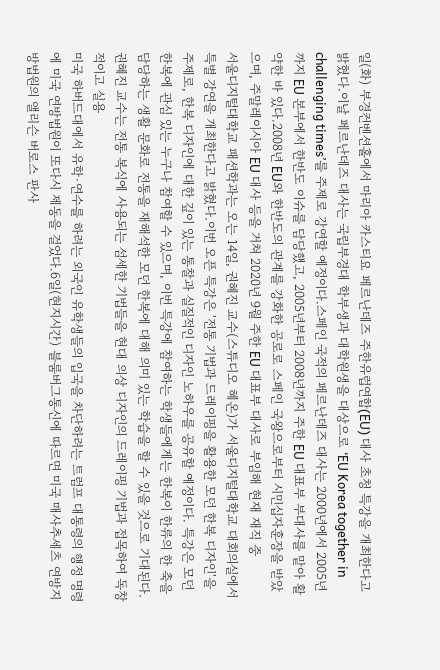일(화) 부경컨벤션홀에서 마리아 카스티요 페르난데즈 주한유럽연합(EU) 대사 초청 특강을 개최한다고 밝혔다.이날 페르난데즈 대사는 국립부경대 학부생과 대학원생을 대상으로 ‘EU Korea together in challenging times’를 주제로 강연할 예정이다.스페인 국적의 페르난데즈 대사는 2000년에서 2005년까지 EU 본부에서 한반도 이슈를 담당했고, 2005년부터 2008년까지 주한 EU 대표부 부대사를 맡아 활약한 바 있다.2008년 EU와 한반도의 관계를 강화한 공로로 스페인 국왕으로부터 시민십자훈장을 받았으며, 주말레이시아 EU 대사 등을 거쳐 2020년 9월 주한 EU 대표부 대사로 부임해 현재 재직 중
서울디지털대학교 패션학과는 오는 14일, 권혜진 교수(스튜디오 혜온)가 서울디지털대학교 대회의실에서 특별 강연을 개최한다고 밝혔다.이번 오픈 특강은 '전통 기법과 드레이핑을 활용한 모던 한복 디자인'을 주제로, 한복 디자인에 대한 깊이 있는 통찰과 실질적인 디자인 노하우를 공유할 예정이다. 특강은 모던 한복에 관심 있는 누구나 참여할 수 있으며, 이번 특강에 참여하는 학생들에게는 한복이 한류의 한 축을 담당하는 생활 문화로 전통을 재해석한 모던 한복에 대해 의미 있는 학습을 할 수 있을 것으로 기대된다.권혜진 교수는 전통 복식에 사용되는 섬세한 기법들을 현대 의상 디자인의 드레이핑 기법과 접목하여 독창적이고 실용
미국 하버드대에서 유학·연수를 하려는 외국인 유학생들의 입국을 차단하려는 트럼프 대통령의 행정 명령에 미국 연방법원이 또다시 제동을 걸었다.6일(현지시간) 블룸버그통신에 따르면 미국 매사추세츠 연방지방법원의 앨리슨 버로스 판사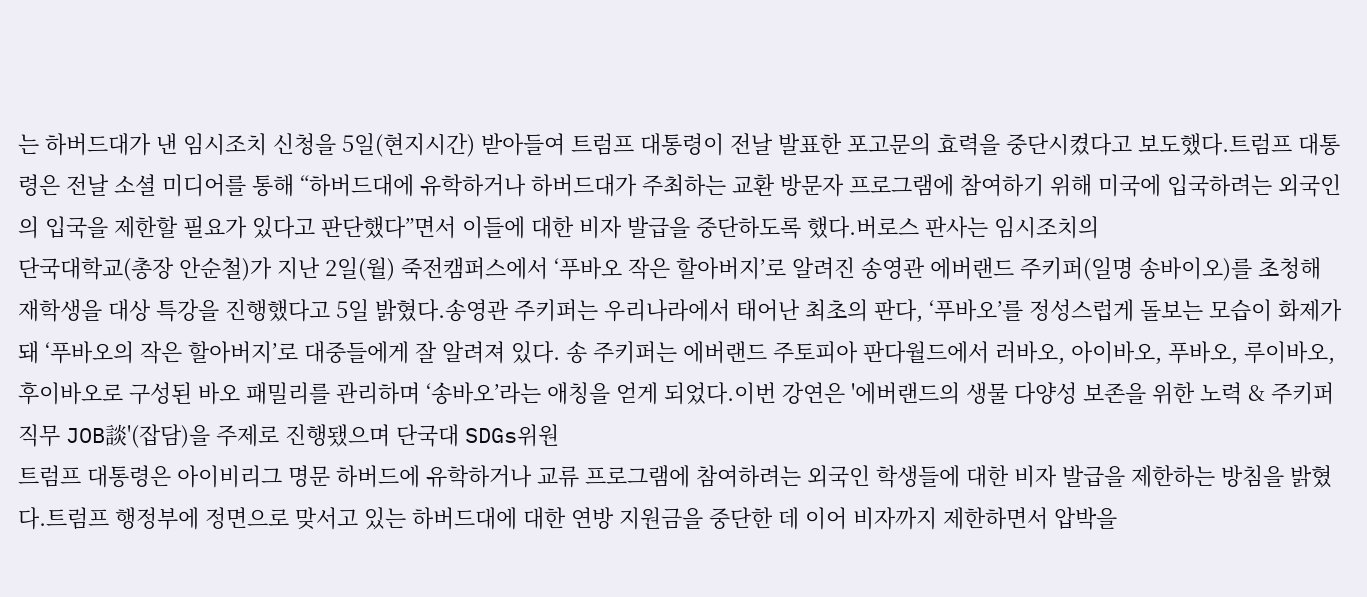는 하버드대가 낸 임시조치 신청을 5일(현지시간) 받아들여 트럼프 대통령이 전날 발표한 포고문의 효력을 중단시켰다고 보도했다.트럼프 대통령은 전날 소셜 미디어를 통해 “하버드대에 유학하거나 하버드대가 주최하는 교환 방문자 프로그램에 참여하기 위해 미국에 입국하려는 외국인의 입국을 제한할 필요가 있다고 판단했다”면서 이들에 대한 비자 발급을 중단하도록 했다.버로스 판사는 임시조치의
단국대학교(총장 안순철)가 지난 2일(월) 죽전캠퍼스에서 ‘푸바오 작은 할아버지’로 알려진 송영관 에버랜드 주키퍼(일명 송바이오)를 초청해 재학생을 대상 특강을 진행했다고 5일 밝혔다.송영관 주키퍼는 우리나라에서 태어난 최초의 판다, ‘푸바오’를 정성스럽게 돌보는 모습이 화제가 돼 ‘푸바오의 작은 할아버지’로 대중들에게 잘 알려져 있다. 송 주키퍼는 에버랜드 주토피아 판다월드에서 러바오, 아이바오, 푸바오, 루이바오, 후이바오로 구성된 바오 패밀리를 관리하며 ‘송바오’라는 애칭을 얻게 되었다.이번 강연은 '에버랜드의 생물 다양성 보존을 위한 노력 & 주키퍼 직무 JOB談'(잡담)을 주제로 진행됐으며 단국대 SDGs위원
트럼프 대통령은 아이비리그 명문 하버드에 유학하거나 교류 프로그램에 참여하려는 외국인 학생들에 대한 비자 발급을 제한하는 방침을 밝혔다.트럼프 행정부에 정면으로 맞서고 있는 하버드대에 대한 연방 지원금을 중단한 데 이어 비자까지 제한하면서 압박을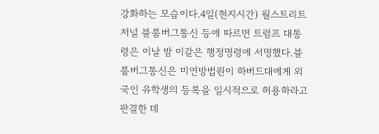강화하는 모습이다.4일(현지시간) 월스트리트저널 블룸버그통신 등에 따르면 트럼프 대통령은 이날 밤 이같은 행정명령에 서명했다.블룸버그통신은 미연방법원이 하버드대에게 외국인 유학생의 등록을 일시적으로 허용하라고 판결한 데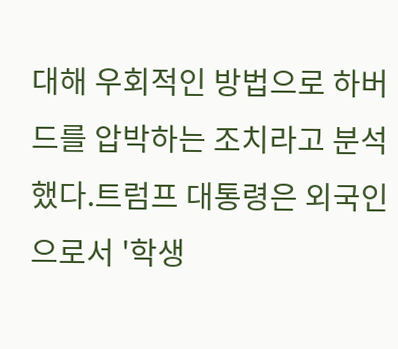대해 우회적인 방법으로 하버드를 압박하는 조치라고 분석했다.트럼프 대통령은 외국인으로서 '학생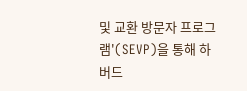및 교환 방문자 프로그램'(SEVP)을 통해 하버드